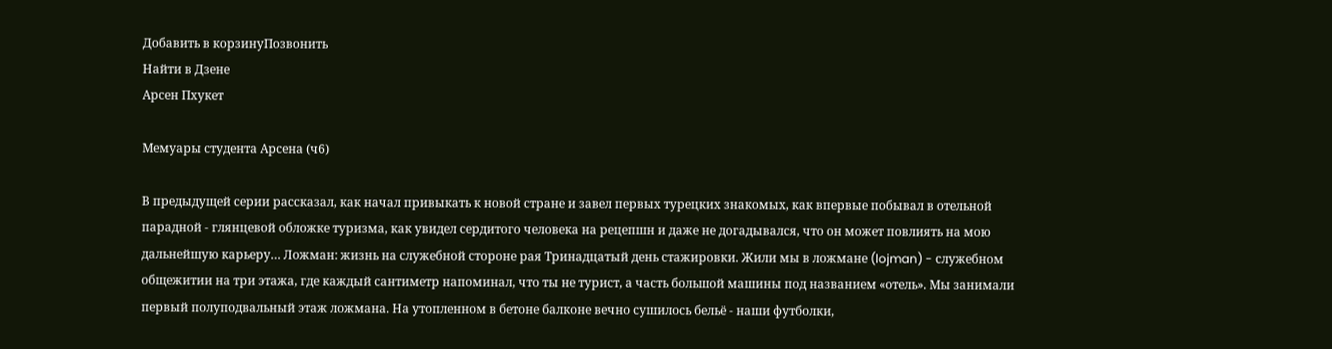Добавить в корзинуПозвонить
Найти в Дзене
Арсен Пхукет

Мемуары студента Арсена (ч6)

В предыдущей серии рассказал, как начал привыкать к новой стране и завел первых турецких знакомых, как впервые побывал в отельной парадной - глянцевой обложке туризма, как увидел сердитого человека на рецепшн и даже не догадывался, что он может повлиять на мою дальнейшую карьеру… Ложман: жизнь на служебной стороне рая Тринадцатый день стажировки. Жили мы в ложмане (lojman) - служебном общежитии на три этажа, где каждый сантиметр напоминал, что ты не турист, а часть большой машины под названием «отель». Мы занимали первый полуподвальный этаж ложмана. На утопленном в бетоне балконе вечно сушилось бельё - наши футболки,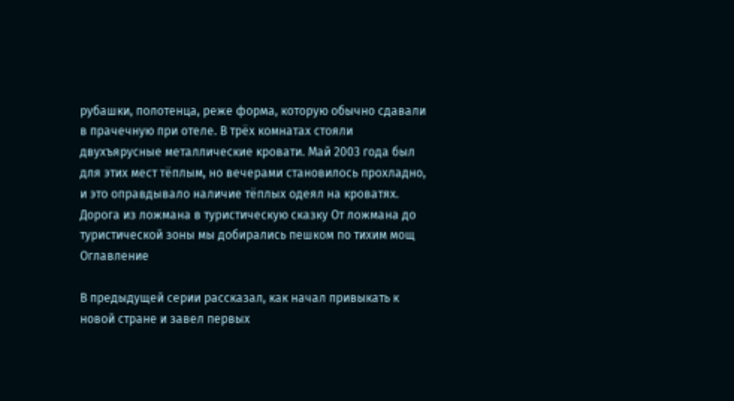рубашки, полотенца, реже форма, которую обычно сдавали в прачечную при отеле. В трёх комнатах стояли двухъярусные металлические кровати. Май 2003 года был для этих мест тёплым, но вечерами становилось прохладно, и это оправдывало наличие тёплых одеял на кроватях. Дорога из ложмана в туристическую сказку От ложмана до туристической зоны мы добирались пешком по тихим мощ
Оглавление

В предыдущей серии рассказал, как начал привыкать к новой стране и завел первых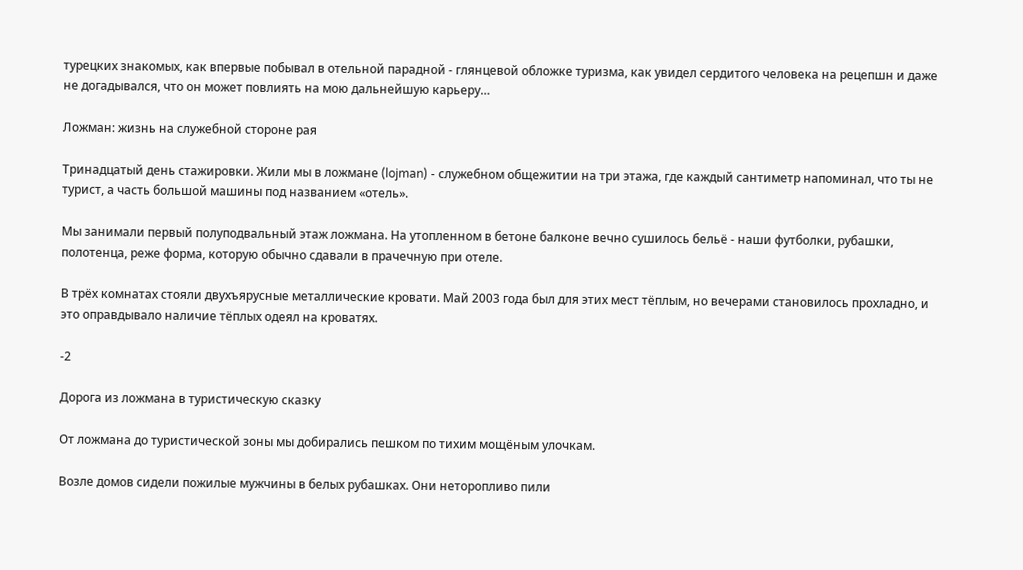турецких знакомых, как впервые побывал в отельной парадной - глянцевой обложке туризма, как увидел сердитого человека на рецепшн и даже не догадывался, что он может повлиять на мою дальнейшую карьеру…

Ложман: жизнь на служебной стороне рая

Тринадцатый день стажировки. Жили мы в ложмане (lojman) - служебном общежитии на три этажа, где каждый сантиметр напоминал, что ты не турист, а часть большой машины под названием «отель».

Мы занимали первый полуподвальный этаж ложмана. На утопленном в бетоне балконе вечно сушилось бельё - наши футболки, рубашки, полотенца, реже форма, которую обычно сдавали в прачечную при отеле.

В трёх комнатах стояли двухъярусные металлические кровати. Май 2003 года был для этих мест тёплым, но вечерами становилось прохладно, и это оправдывало наличие тёплых одеял на кроватях.

-2

Дорога из ложмана в туристическую сказку

От ложмана до туристической зоны мы добирались пешком по тихим мощёным улочкам.

Возле домов сидели пожилые мужчины в белых рубашках. Они неторопливо пили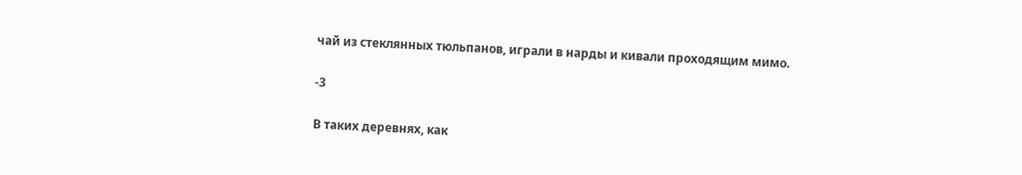чай из стеклянных тюльпанов, играли в нарды и кивали проходящим мимо.

-3

В таких деревнях, как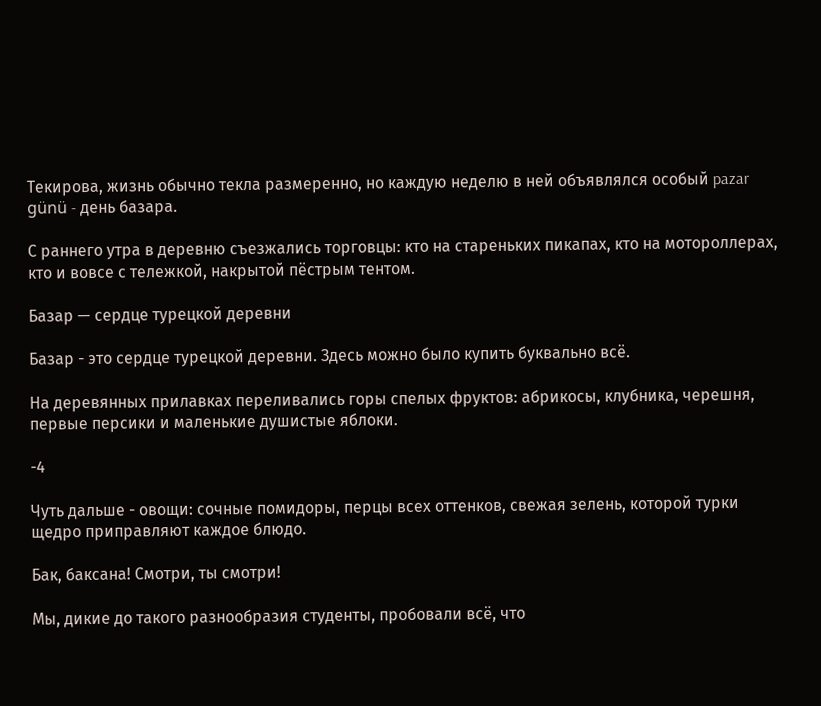Текирова, жизнь обычно текла размеренно, но каждую неделю в ней объявлялся особый pazar günü - день базара.

С раннего утра в деревню съезжались торговцы: кто на стареньких пикапах, кто на мотороллерах, кто и вовсе с тележкой, накрытой пёстрым тентом.

Базар — сердце турецкой деревни

Базар - это сердце турецкой деревни. Здесь можно было купить буквально всё.

На деревянных прилавках переливались горы спелых фруктов: абрикосы, клубника, черешня, первые персики и маленькие душистые яблоки.

-4

Чуть дальше - овощи: сочные помидоры, перцы всех оттенков, свежая зелень, которой турки щедро приправляют каждое блюдо.

Бак, баксана! Смотри, ты смотри!

Мы, дикие до такого разнообразия студенты, пробовали всё, что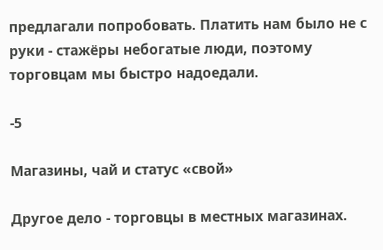предлагали попробовать. Платить нам было не с руки - стажёры небогатые люди, поэтому торговцам мы быстро надоедали.

-5

Магазины, чай и статус «свой»

Другое дело - торговцы в местных магазинах.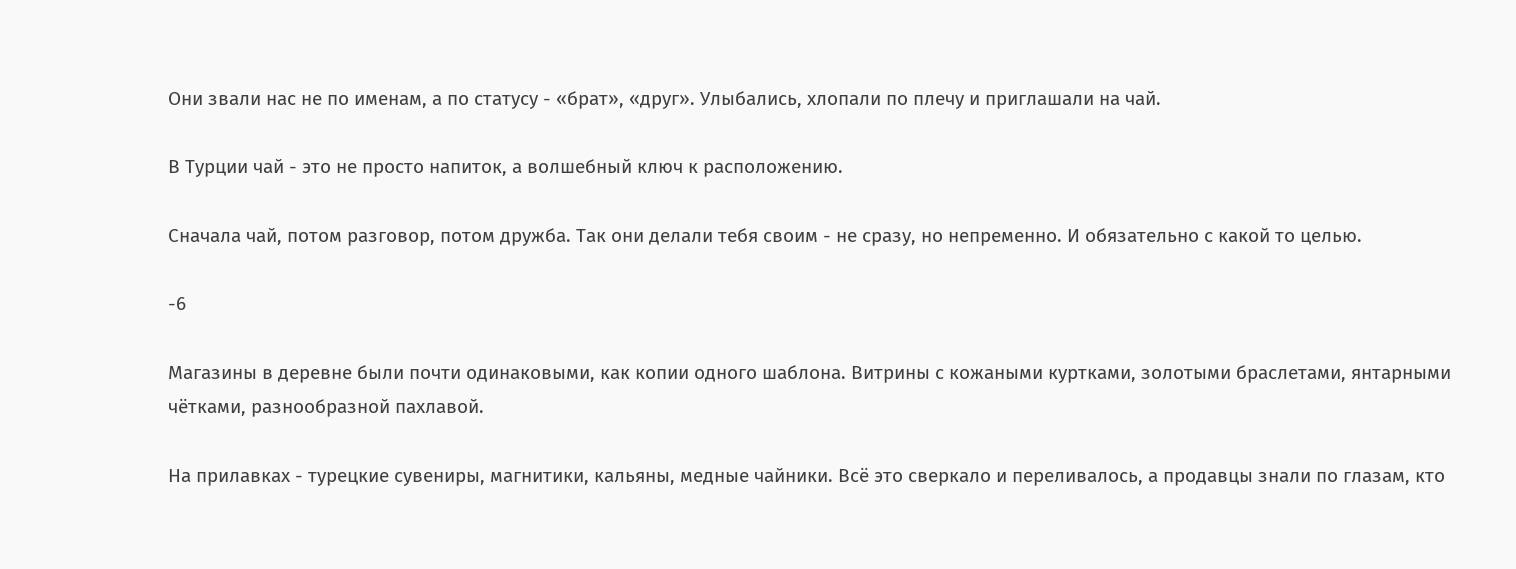Они звали нас не по именам, а по статусу - «брат», «друг». Улыбались, хлопали по плечу и приглашали на чай.

В Турции чай - это не просто напиток, а волшебный ключ к расположению.

Сначала чай, потом разговор, потом дружба. Так они делали тебя своим - не сразу, но непременно. И обязательно с какой то целью.

-6

Магазины в деревне были почти одинаковыми, как копии одного шаблона. Витрины с кожаными куртками, золотыми браслетами, янтарными чётками, разнообразной пахлавой.

На прилавках - турецкие сувениры, магнитики, кальяны, медные чайники. Всё это сверкало и переливалось, а продавцы знали по глазам, кто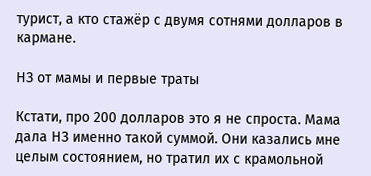турист, а кто стажёр с двумя сотнями долларов в кармане.

НЗ от мамы и первые траты

Кстати, про 200 долларов это я не спроста. Мама дала НЗ именно такой суммой. Они казались мне целым состоянием, но тратил их с крамольной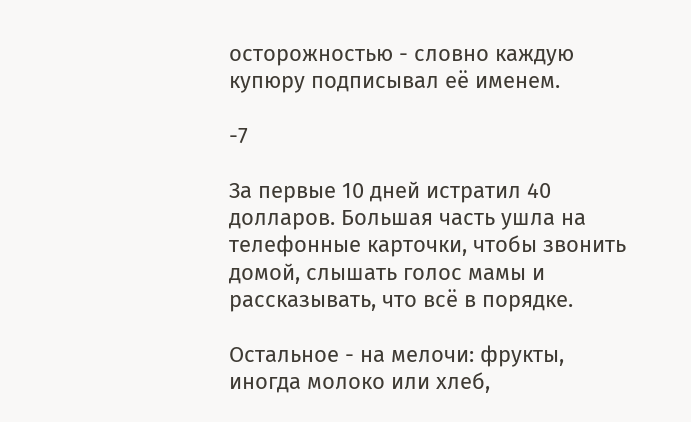осторожностью - словно каждую купюру подписывал её именем.

-7

За первые 10 дней истратил 40 долларов. Большая часть ушла на телефонные карточки, чтобы звонить домой, слышать голос мамы и рассказывать, что всё в порядке.

Остальное - на мелочи: фрукты, иногда молоко или хлеб,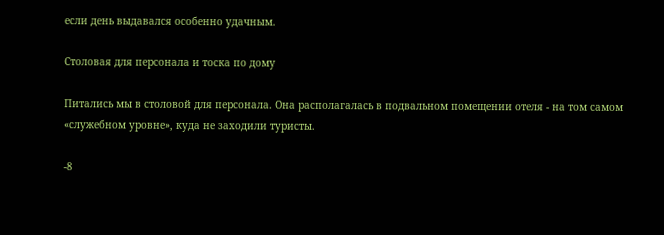если день выдавался особенно удачным.

Столовая для персонала и тоска по дому

Питались мы в столовой для персонала. Она располагалась в подвальном помещении отеля - на том самом «служебном уровне», куда не заходили туристы.

-8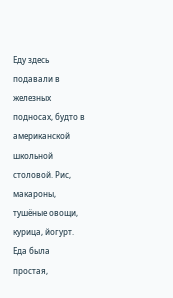Еду здесь подавали в железных подносах, будто в американской школьной столовой. Рис, макароны, тушёные овощи, курица, йогурт. Еда была простая,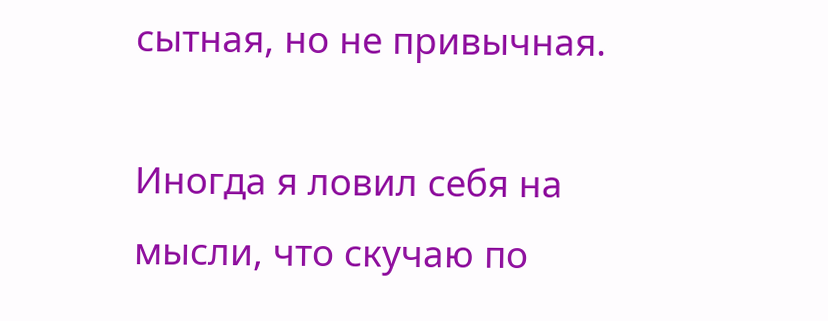сытная, но не привычная.

Иногда я ловил себя на мысли, что скучаю по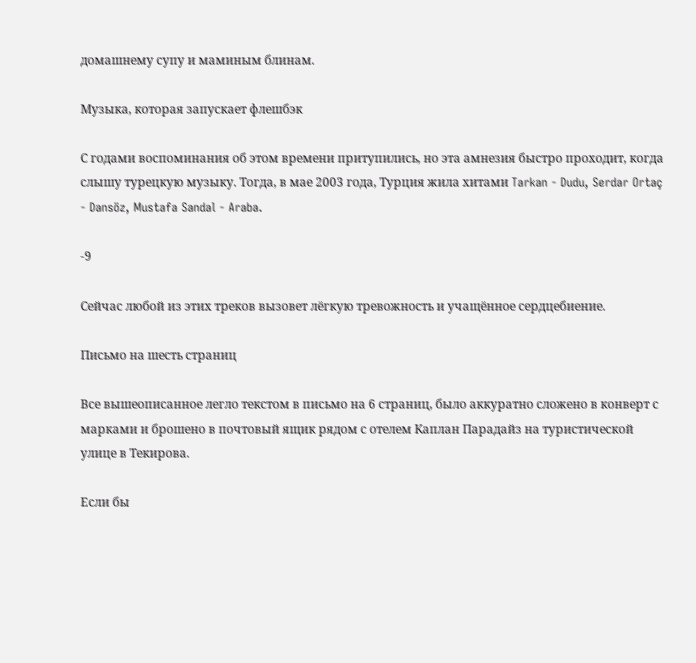домашнему супу и маминым блинам.

Музыка, которая запускает флешбэк

С годами воспоминания об этом времени притупились, но эта амнезия быстро проходит, когда слышу турецкую музыку. Тогда, в мае 2003 года, Турция жила хитами Tarkan - Dudu, Serdar Ortaç - Dansöz, Mustafa Sandal - Araba.

-9

Сейчас любой из этих треков вызовет лёгкую тревожность и учащённое сердцебиение.

Письмо на шесть страниц

Все вышеописанное легло текстом в письмо на 6 страниц, было аккуратно сложено в конверт с марками и брошено в почтовый ящик рядом с отелем Каплан Парадайз на туристической улице в Текирова.

Если бы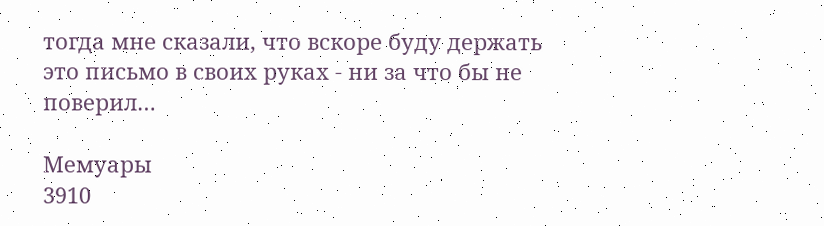тогда мне сказали, что вскоре буду держать это письмо в своих руках - ни за что бы не поверил…

Мемуары
3910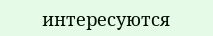интересуются